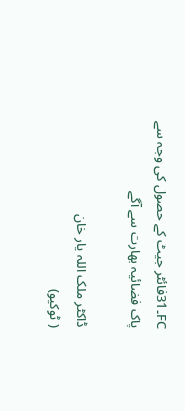FC۔31فائٹر جیٹ کے حصول کی وجہ سے پاک فضائیہ بھارت سے آگے

ڈاکٹر ملک اللہ یار خان
( ٹوکیو)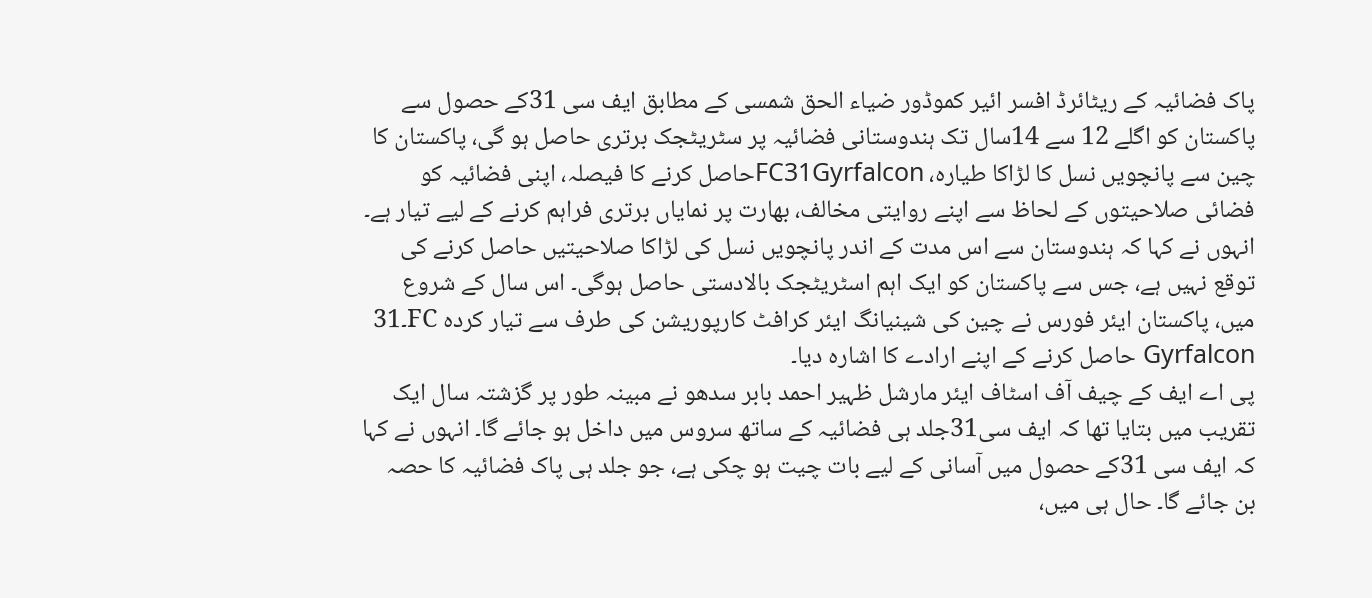پاک فضائیہ کے ریٹائرڈ افسر ائیر کموڈور ضیاء الحق شمسی کے مطابق ایف سی 31کے حصول سے پاکستان کو اگلے 12 سے 14سال تک ہندوستانی فضائیہ پر سٹریٹجک برتری حاصل ہو گی، پاکستان کا چین سے پانچویں نسل کا لڑاکا طیارہ، FC31Gyrfalconحاصل کرنے کا فیصلہ، اپنی فضائیہ کو فضائی صلاحیتوں کے لحاظ سے اپنے روایتی مخالف، بھارت پر نمایاں برتری فراہم کرنے کے لیے تیار ہے۔ انہوں نے کہا کہ ہندوستان سے اس مدت کے اندر پانچویں نسل کی لڑاکا صلاحیتیں حاصل کرنے کی توقع نہیں ہے، جس سے پاکستان کو ایک اہم اسٹریٹجک بالادستی حاصل ہوگی۔ اس سال کے شروع میں، پاکستان ایئر فورس نے چین کی شینیانگ ایئر کرافٹ کارپوریشن کی طرف سے تیار کردہ FC۔31 Gyrfalcon حاصل کرنے کے اپنے ارادے کا اشارہ دیا۔
پی اے ایف کے چیف آف اسٹاف ایئر مارشل ظہیر احمد بابر سدھو نے مبینہ طور پر گزشتہ سال ایک تقریب میں بتایا تھا کہ ایف سی31جلد ہی فضائیہ کے ساتھ سروس میں داخل ہو جائے گا۔ انہوں نے کہا کہ ایف سی 31کے حصول میں آسانی کے لیے بات چیت ہو چکی ہے، جو جلد ہی پاک فضائیہ کا حصہ بن جائے گا۔ حال ہی میں،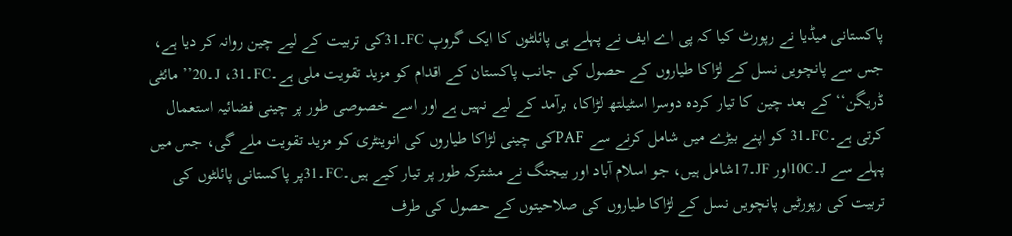پاکستانی میڈیا نے رپورٹ کیا کہ پی اے ایف نے پہلے ہی پائلٹوں کا ایک گروپ FC۔31کی تربیت کے لیے چین روانہ کر دیا ہے، جس سے پانچویں نسل کے لڑاکا طیاروں کے حصول کی جانب پاکستان کے اقدام کو مزید تقویت ملی ہے۔FC۔31، J۔20’’ مائٹی ڈریگن‘‘ کے بعد چین کا تیار کردہ دوسرا اسٹیلتھ لڑاکا، برآمد کے لیے نہیں ہے اور اسے خصوصی طور پر چینی فضائیہ استعمال کرتی ہے۔FC۔31 کو اپنے بیڑے میں شامل کرنے سے PAFکی چینی لڑاکا طیاروں کی انوینٹری کو مزید تقویت ملے گی، جس میں پہلے سے J۔10Cاور JF۔17شامل ہیں، جو اسلام آباد اور بیجنگ نے مشترکہ طور پر تیار کیے ہیں۔FC۔31پر پاکستانی پائلٹوں کی تربیت کی رپورٹیں پانچویں نسل کے لڑاکا طیاروں کی صلاحیتوں کے حصول کی طرف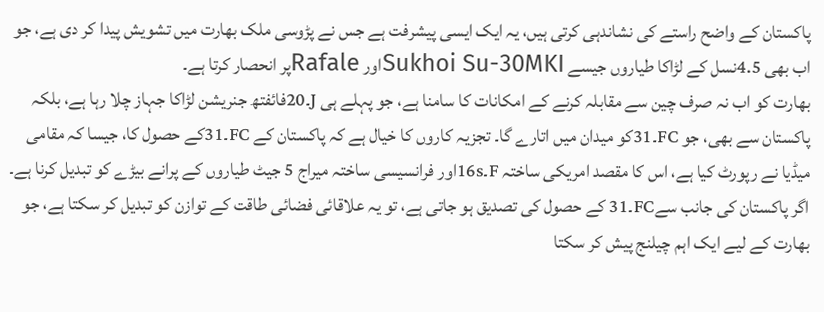پاکستان کے واضح راستے کی نشاندہی کرتی ہیں، یہ ایک ایسی پیشرفت ہے جس نے پڑوسی ملک بھارت میں تشویش پیدا کر دی ہے، جو اب بھی 4.5نسل کے لڑاکا طیاروں جیسے Sukhoi Su-30MKIاور Rafaleپر انحصار کرتا ہے۔
بھارت کو اب نہ صرف چین سے مقابلہ کرنے کے امکانات کا سامنا ہے، جو پہلے ہی J۔20فائفتھ جنریشن لڑاکا جہاز چلا رہا ہے، بلکہ پاکستان سے بھی، جو FC۔31کو میدان میں اتارے گا۔ تجزیہ کاروں کا خیال ہے کہ پاکستان کے FC۔31کے حصول کا، جیسا کہ مقامی میڈیا نے رپورٹ کیا ہے، اس کا مقصد امریکی ساختہ F۔16sاور فرانسیسی ساختہ میراج 5 جیٹ طیاروں کے پرانے بیڑے کو تبدیل کرنا ہے۔ اگر پاکستان کی جانب سےFC۔31 کے حصول کی تصدیق ہو جاتی ہے، تو یہ علاقائی فضائی طاقت کے توازن کو تبدیل کر سکتا ہے، جو بھارت کے لیے ایک اہم چیلنج پیش کر سکتا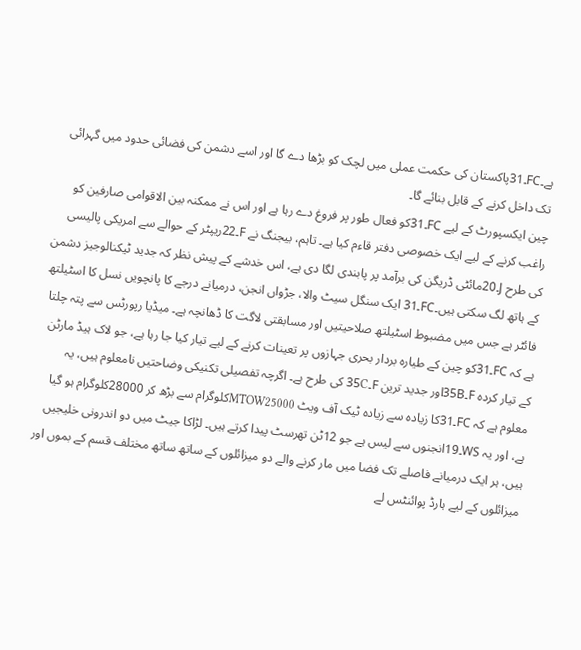ہے۔FC۔31پاکستان کی حکمت عملی میں لچک کو بڑھا دے گا اور اسے دشمن کی فضائی حدود میں گہرائی تک داخل کرنے کے قابل بنائے گا۔
چین ایکسپورٹ کے لیے FC۔31کو فعال طور پر فروغ دے رہا ہے اور اس نے ممکنہ بین الاقوامی صارفین کو راغب کرنے کے لیے ایک خصوصی دفتر قاءم کیا ہے۔ تاہم، بیجنگ نے F۔22ریپٹر کے حوالے سے امریکی پالیسی کی طرح J۔20مائٹی ڈریگن کی برآمد پر پابندی لگا دی ہے، اس خدشے کے پیش نظر کہ جدید ٹیکنالوجیز دشمن کے ہاتھ لگ سکتی ہیں۔FC۔31 ایک سنگل سیٹ والا، جڑواں انجن، درمیانے درجے کا پانچویں نسل کا اسٹیلتھ فائٹر ہے جس میں مضبوط اسٹیلتھ صلاحیتیں اور مسابقتی لاگت کا ڈھانچہ ہے۔ میڈیا رپورٹس سے پتہ چلتا ہے کہ FC۔31کو چین کے طیارہ بردار بحری جہازوں پر تعینات کرنے کے لیے تیار کیا جا رہا ہے، جو لاک ہیڈ مارٹن کے تیار کردہ F۔35Bاور جدید ترین F۔35C کی طرح ہے۔ اگرچہ تفصیلی تکنیکی وضاحتیں نامعلوم ہیں، یہ معلوم ہے کہ FC۔31کا زیادہ سے زیادہ ٹیک آف ویٹ MTOW25000کلوگرام سے بڑھ کر 28000کلوگرام ہو گیا ہے، اور یہ WS۔19انجنوں سے لیس ہے جو 12ٹن تھرسٹ پیدا کرتے ہیں۔ لڑاکا جیٹ میں دو اندرونی خلیجیں ہیں، ہر ایک درمیانے فاصلے تک فضا میں مار کرنے والے دو میزائلوں کے ساتھ ساتھ مختلف قسم کے بموں اور میزائلوں کے لیے ہارڈ پوائنٹس لے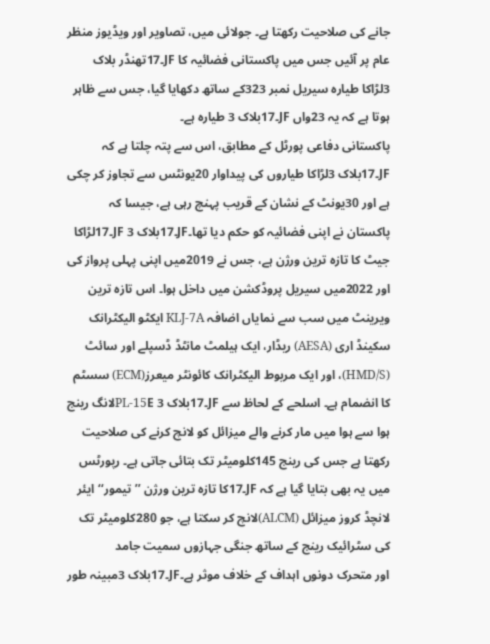جانے کی صلاحیت رکھتا ہے۔ جولائی میں، تصاویر اور ویڈیوز منظر عام پر آئیں جس میں پاکستانی فضائیہ کا JF۔17تھنڈر بلاک 3لڑاکا طیارہ سیریل نمبر 323کے ساتھ دکھایا گیا، جس سے ظاہر ہوتا ہے کہ یہ 23واں JF۔17بلاک 3 طیارہ ہے۔
پاکستانی دفاعی پورٹل کے مطابق، اس سے پتہ چلتا ہے کہ JF۔17بلاک 3لڑاکا طیاروں کی پیداوار 20یونٹس سے تجاوز کر چکی ہے اور 30یونٹ کے نشان کے قریب پہنچ رہی ہے، جیسا کہ پاکستان نے اپنی فضائیہ کو حکم دیا تھا۔JF۔17بلاک 3 JF۔17لڑاکا جیٹ کا تازہ ترین ورژن ہے، جس نے 2019میں اپنی پہلی پرواز کی اور 2022میں سیریل پروڈکشن میں داخل ہوا۔ اس تازہ ترین ویرینٹ میں سب سے نمایاں اضافہ KLJ-7A ایکٹو الیکٹرانک سکینڈ اری (AESA) ریڈار، ایک ہیلمٹ مانٹڈ ڈسپلے اور سائٹ (HMD/S)، اور ایک مربوط الیکٹرانک کائونٹر میعرز(ECM) سسٹم کا انضمام ہے۔ اسلحے کے لحاظ سے JF۔17بلاک 3 PL-15Eلانگ رینج ہوا سے ہوا میں مار کرنے والے میزائل کو لانچ کرنے کی صلاحیت رکھتا ہے جس کی رینج 145کلومیٹر تک بتائی جاتی ہے۔ رپورٹس میں یہ بھی بتایا گیا ہے کہ JF۔17کا تازہ ترین ورژن ’’ تیمور‘‘ ایئر لانچڈ کروز میزائل (ALCM)لانچ کر سکتا ہے، جو 280کلومیٹر تک کی سٹرائیک رینج کے ساتھ جنگی جہازوں سمیت جامد
اور متحرک دونوں اہداف کے خلاف موثر ہے۔JF۔17بلاک 3مبینہ طور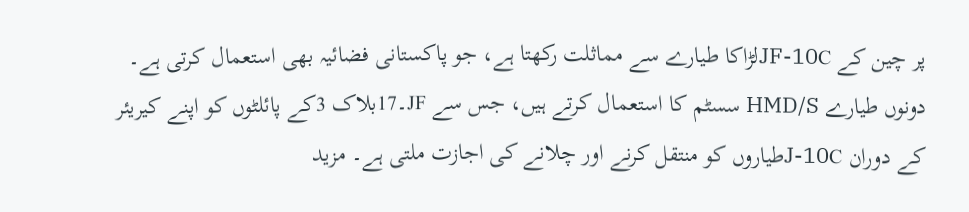پر چین کے JF-10Cلڑاکا طیارے سے مماثلت رکھتا ہے، جو پاکستانی فضائیہ بھی استعمال کرتی ہے۔ دونوں طیارے HMD/S سسٹم کا استعمال کرتے ہیں، جس سے JF۔17بلاک 3کے پائلٹوں کو اپنے کیریئر کے دوران J-10Cطیاروں کو منتقل کرنے اور چلانے کی اجازت ملتی ہے۔ مزید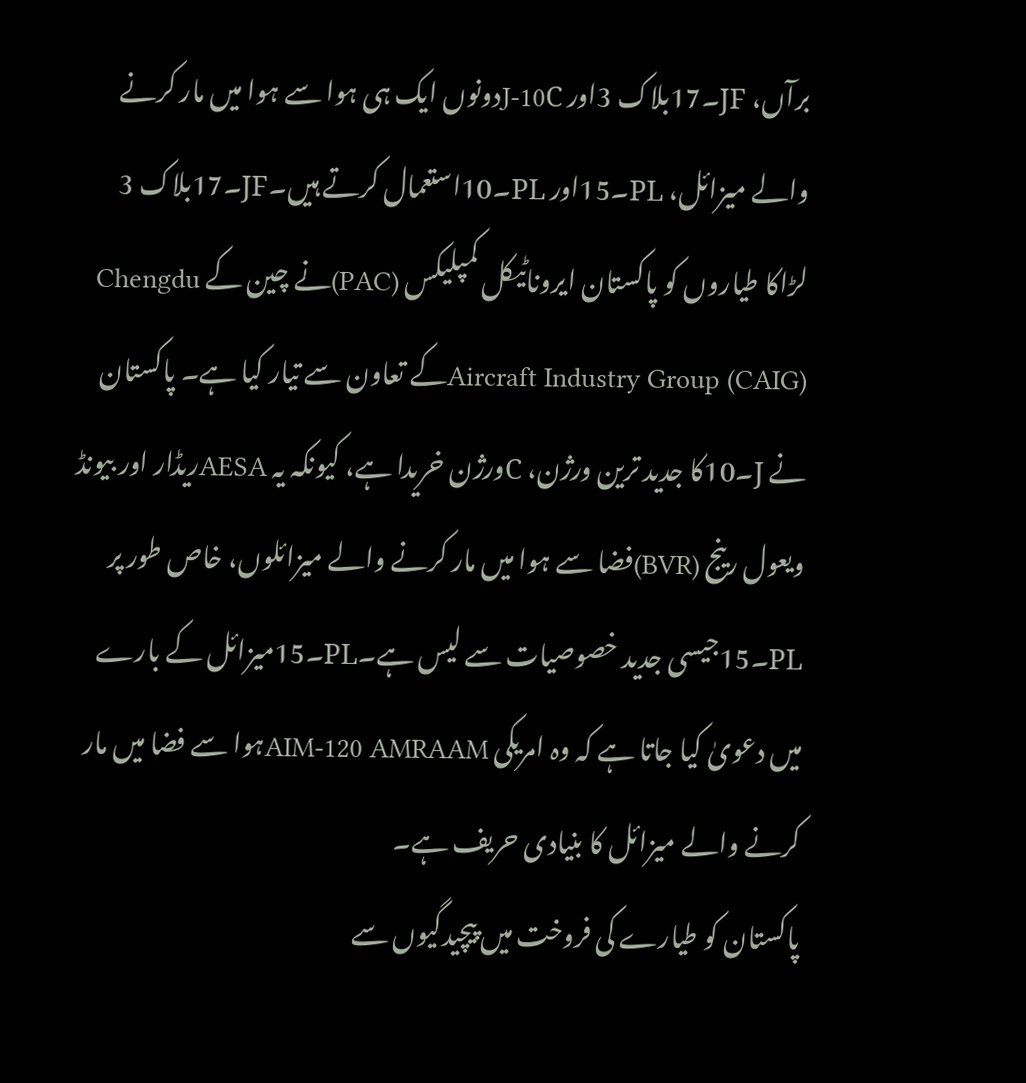برآں، JF۔17بلاک 3اور J-10Cدونوں ایک ہی ہوا سے ہوا میں مار کرنے والے میزائل، PL۔15اور PL۔10استعمال کرتے ہیں۔JF۔17بلاک 3 لڑاکا طیاروں کو پاکستان ایروناٹیکل کمپلیکس (PAC)نے چین کے Chengdu Aircraft Industry Group (CAIG)کے تعاون سے تیار کیا ہے۔ پاکستان نے J۔10کا جدید ترین ورژن، Cورژن خریدا ہے، کیونکہ یہ AESAریڈار اور بیونڈ ویعول رینج (BVR)فضا سے ہوا میں مار کرنے والے میزائلوں، خاص طور پر PL۔15جیسی جدید خصوصیات سے لیس ہے۔PL۔15میزائل کے بارے میں دعویٰ کیا جاتا ہے کہ وہ امریکی AIM-120 AMRAAMہوا سے فضا میں مار کرنے والے میزائل کا بنیادی حریف ہے۔
پاکستان کو طیارے کی فروخت میں پیچیدگیوں سے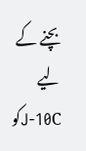بچنے کے لیے J-10Cکو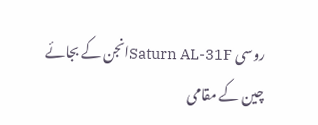روسی Saturn AL-31Fانجن کے بجائے چین کے مقامی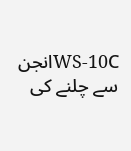WS-10Cانجن سے چلنے کی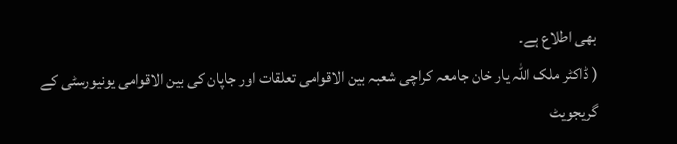بھی اطلاع ہے۔
( ڈاکٹر ملک اللہ یار خان جامعہ کراچی شعبہ بین الاقوامی تعلقات اور جاپان کی بین الاقوامی یونیورسٹی کے گریجویٹ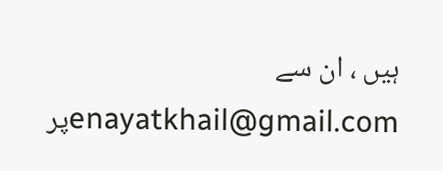ہیں ، ان سے enayatkhail@gmail.comپر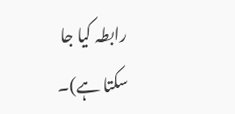رابطہ کیا جا سکتا ہے)۔